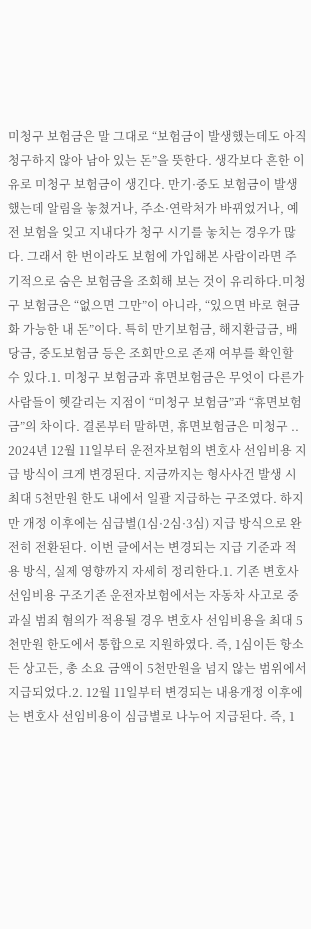미청구 보험금은 말 그대로 “보험금이 발생했는데도 아직 청구하지 않아 남아 있는 돈”을 뜻한다. 생각보다 흔한 이유로 미청구 보험금이 생긴다. 만기·중도 보험금이 발생했는데 알림을 놓쳤거나, 주소·연락처가 바뀌었거나, 예전 보험을 잊고 지내다가 청구 시기를 놓치는 경우가 많다. 그래서 한 번이라도 보험에 가입해본 사람이라면 주기적으로 숨은 보험금을 조회해 보는 것이 유리하다.미청구 보험금은 “없으면 그만”이 아니라, “있으면 바로 현금화 가능한 내 돈”이다. 특히 만기보험금, 해지환급금, 배당금, 중도보험금 등은 조회만으로 존재 여부를 확인할 수 있다.1. 미청구 보험금과 휴면보험금은 무엇이 다른가사람들이 헷갈리는 지점이 “미청구 보험금”과 “휴면보험금”의 차이다. 결론부터 말하면, 휴면보험금은 미청구 ..
2024년 12월 11일부터 운전자보험의 변호사 선임비용 지급 방식이 크게 변경된다. 지금까지는 형사사건 발생 시 최대 5천만원 한도 내에서 일괄 지급하는 구조였다. 하지만 개정 이후에는 심급별(1심·2심·3심) 지급 방식으로 완전히 전환된다. 이번 글에서는 변경되는 지급 기준과 적용 방식, 실제 영향까지 자세히 정리한다.1. 기존 변호사 선임비용 구조기존 운전자보험에서는 자동차 사고로 중과실 범죄 혐의가 적용될 경우 변호사 선임비용을 최대 5천만원 한도에서 통합으로 지원하였다. 즉, 1심이든 항소든 상고든, 총 소요 금액이 5천만원을 넘지 않는 범위에서 지급되었다.2. 12월 11일부터 변경되는 내용개정 이후에는 변호사 선임비용이 심급별로 나누어 지급된다. 즉, 1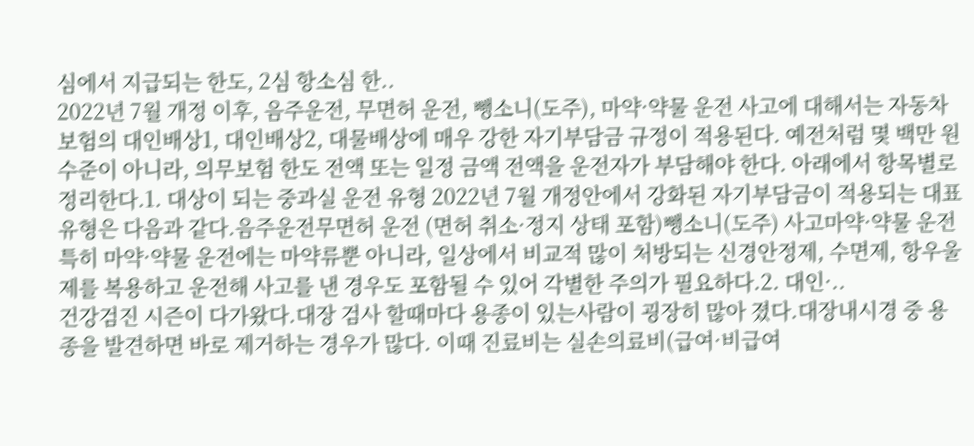심에서 지급되는 한도, 2심 항소심 한..
2022년 7월 개정 이후, 음주운전, 무면허 운전, 뺑소니(도주), 마약·약물 운전 사고에 대해서는 자동차보험의 대인배상1, 대인배상2, 대물배상에 매우 강한 자기부담금 규정이 적용된다. 예전처럼 몇 백만 원 수준이 아니라, 의무보험 한도 전액 또는 일정 금액 전액을 운전자가 부담해야 한다. 아래에서 항목별로 정리한다.1. 대상이 되는 중과실 운전 유형 2022년 7월 개정안에서 강화된 자기부담금이 적용되는 대표 유형은 다음과 같다.음주운전무면허 운전 (면허 취소·정지 상태 포함)뺑소니(도주) 사고마약·약물 운전특히 마약·약물 운전에는 마약류뿐 아니라, 일상에서 비교적 많이 처방되는 신경안정제, 수면제, 항우울제를 복용하고 운전해 사고를 낸 경우도 포함될 수 있어 각별한 주의가 필요하다.2. 대인·..
건강검진 시즌이 다가왔다.대장 검사 할때마다 용종이 있는사람이 굉장히 많아 졌다.대장내시경 중 용종을 발견하면 바로 제거하는 경우가 많다. 이때 진료비는 실손의료비(급여·비급여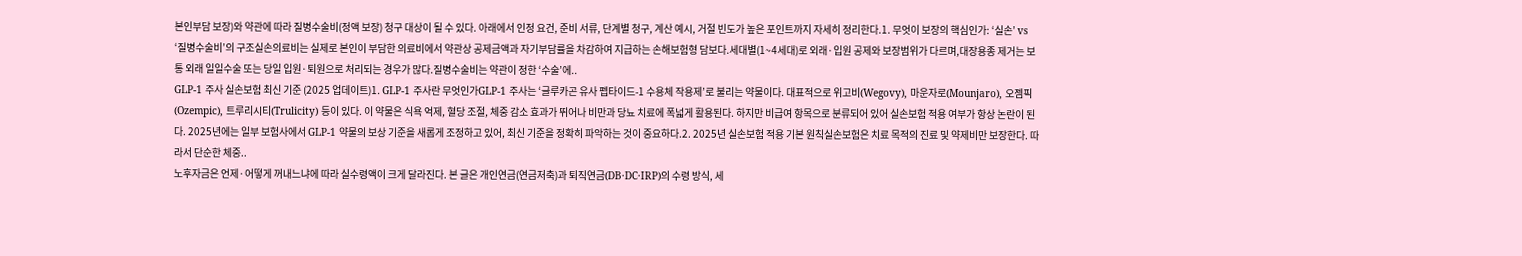본인부담 보장)와 약관에 따라 질병수술비(정액 보장) 청구 대상이 될 수 있다. 아래에서 인정 요건, 준비 서류, 단계별 청구, 계산 예시, 거절 빈도가 높은 포인트까지 자세히 정리한다.1. 무엇이 보장의 핵심인가: ‘실손’ vs ‘질병수술비’의 구조실손의료비는 실제로 본인이 부담한 의료비에서 약관상 공제금액과 자기부담률을 차감하여 지급하는 손해보험형 담보다.세대별(1~4세대)로 외래·입원 공제와 보장범위가 다르며,대장용종 제거는 보통 외래 일일수술 또는 당일 입원·퇴원으로 처리되는 경우가 많다.질병수술비는 약관이 정한 ‘수술’에..
GLP-1 주사 실손보험 최신 기준 (2025 업데이트)1. GLP-1 주사란 무엇인가GLP-1 주사는 ‘글루카곤 유사 펩타이드-1 수용체 작용제’로 불리는 약물이다. 대표적으로 위고비(Wegovy), 마운자로(Mounjaro), 오젬픽(Ozempic), 트루리시티(Trulicity) 등이 있다. 이 약물은 식욕 억제, 혈당 조절, 체중 감소 효과가 뛰어나 비만과 당뇨 치료에 폭넓게 활용된다. 하지만 비급여 항목으로 분류되어 있어 실손보험 적용 여부가 항상 논란이 된다. 2025년에는 일부 보험사에서 GLP-1 약물의 보상 기준을 새롭게 조정하고 있어, 최신 기준을 정확히 파악하는 것이 중요하다.2. 2025년 실손보험 적용 기본 원칙실손보험은 치료 목적의 진료 및 약제비만 보장한다. 따라서 단순한 체중..
노후자금은 언제·어떻게 꺼내느냐에 따라 실수령액이 크게 달라진다. 본 글은 개인연금(연금저축)과 퇴직연금(DB·DC·IRP)의 수령 방식, 세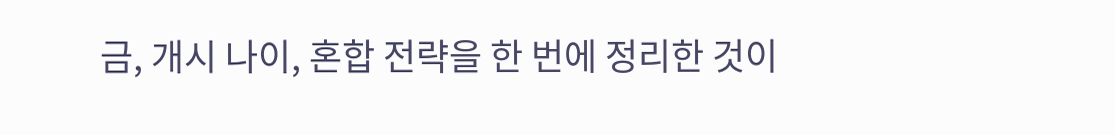금, 개시 나이, 혼합 전략을 한 번에 정리한 것이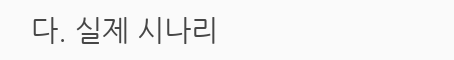다. 실제 시나리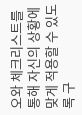오와 체크리스트를 통해 자신의 상황에 맞게 적용할 수 있도록 구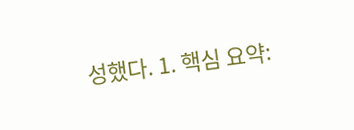성했다. 1. 핵심 요약: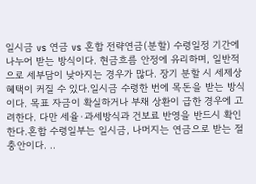일시금 vs 연금 vs 혼합 전략연금(분할) 수령일정 기간에 나누어 받는 방식이다. 현금흐름 안정에 유리하며, 일반적으로 세부담이 낮아지는 경우가 많다. 장기 분할 시 세제상 혜택이 커질 수 있다.일시금 수령한 번에 목돈을 받는 방식이다. 목표 자금이 확실하거나 부채 상환이 급한 경우에 고려한다. 다만 세율·과세방식과 건보료 반영을 반드시 확인한다.혼합 수령일부는 일시금, 나머지는 연금으로 받는 절충안이다. ..